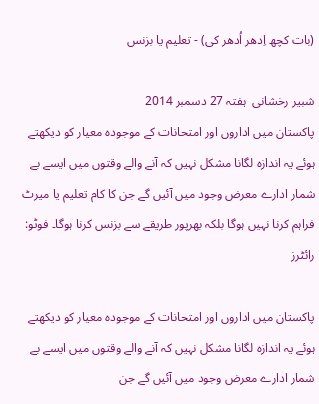(بات کچھ اِدھر اُدھر کی) - تعلیم یا بزنس

شبیر رخشانی  ہفتہ 27 دسمبر 2014
پاکستان میں اداروں اور امتحانات کے موجودہ معیار کو دیکھتے ہوئے یہ اندازہ لگانا مشکل نہیں کہ آنے والے وقتوں میں ایسے بے شمار ادارے معرض وجود میں آئیں گے جن کا کام تعلیم یا میرٹ فراہم کرنا نہیں ہوگا بلکہ بھرپور طریقے سے بزنس کرنا ہوگا۔ فوٹو: رائٹرز

پاکستان میں اداروں اور امتحانات کے موجودہ معیار کو دیکھتے ہوئے یہ اندازہ لگانا مشکل نہیں کہ آنے والے وقتوں میں ایسے بے شمار ادارے معرض وجود میں آئیں گے جن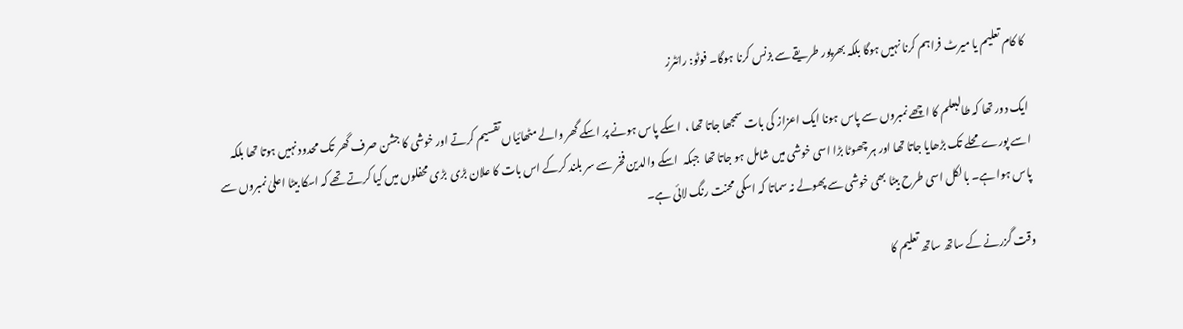کا کام تعلیم یا میرٹ فراہم کرنا نہیں ہوگا بلکہ بھرپور طریقے سے بزنس کرنا ہوگا۔ فوٹو: رائٹرز

ایک دور تھا کہ طالبعلم کا اچھے نمبروں سے پاس ہونا ایک اعزاز کی بات سمجھا جاتا تھا ،  اسکے پاس ہونے پر اسکے گھر والے مٹھائیاں تقسیم کرتے اور خوشی کا جشن صرف گھر تک محدود نہیں ہوتا تھا بلکہ اسے پورے محلے تک بڑھایا جاتا تھا اور ہر چھوٹا بڑا اسی خوشی میں شامل ہو جاتا تھا  جبکہ  اسکے والدین فخر سے سر بلند کرکے اس بات کا علان بڑی  بڑی محفلوں میں کیا کرتے تھے کہ اسکا بیٹا اعلیٰ نمبروں سے پاس ہوا ہے۔ بالکل اسی طرح بیٹا بھی خوشی سے پھولے نہ سماتا کہ اسکی محنت رنگ لائی ہے۔

وقت گزرنے کے ساتھ ساتھ تعلیم کا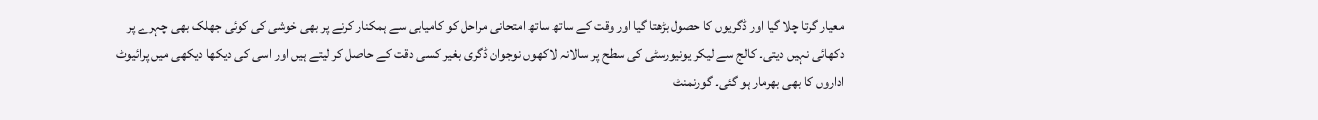معیار گرتا چلا گیا اور ڈگریوں کا حصول بڑھتا گیا اور وقت کے ساتھ ساتھ امتحانی مراحل کو کامیابی سے ہمکنار کرنے پر بھی خوشی کی کوئی جھلک بھی چہرے پر دکھائی نہیں دیتی۔ کالج سے لیکر یونیورسٹی کی سطح پر سالانہ لاکھوں نوجوان ڈگری بغیر کسی دقت کے حاصل کر لیتے ہیں اور اسی کی دیکھا دیکھی میں پرائیوٹ اداروں کا بھی بھرمار ہو گئی۔ گورنمنٹ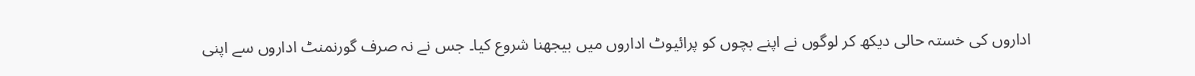اداروں کی خستہ حالی دیکھ کر لوگوں نے اپنے بچوں کو پرائیوٹ اداروں میں بیجھنا شروع کیا۔ جس نے نہ صرف گورنمنٹ اداروں سے اپنی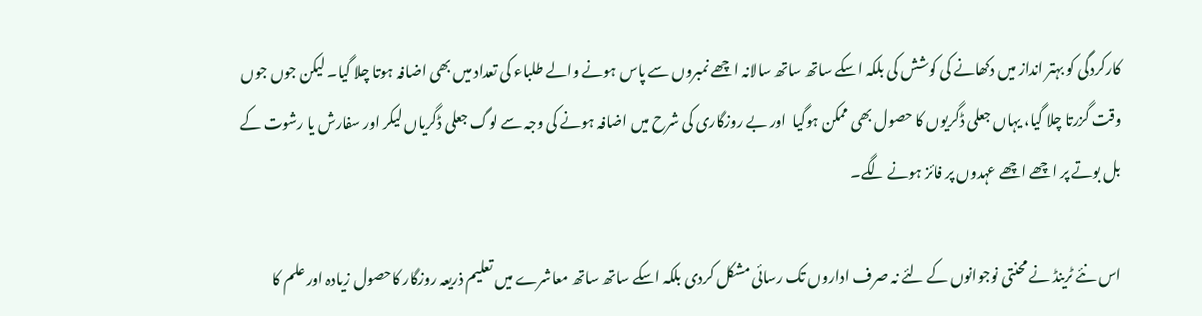کارکردگی کو بہتر انداز میں دکھانے کی کوشش کی بلکہ اسکے ساتھ ساتھ سالانہ اچھے نمبروں سے پاس ہونے والے طلباء کی تعداد میں بھی اضافہ ہوتا چلا گیا۔ لیکن جوں جوں وقت گزرتا چلا گیا، یہاں جعلی ڈگریوں کا حصول بھی ممکن ہوگیا  اور بے روزگاری کی شرح میں اضافہ ہونے کی وجہ سے لوگ جعلی ڈگریاں لیکر اور سفارش یا رشوت کے بل بوتے پر اچھے اچھے عہدوں پر فائز ہونے لگے۔

اس نئے ٹرینڈ نے محنتی نوجوانوں کے لئے نہ صرف اداروں تک رسائی مشکل کردی بلکہ اسکے ساتھ ساتھ معاشرے میں تعلیم ذریعہ روزگار کاحصول زیادہ اور علم کا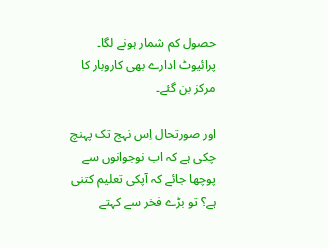حصول کم شمار ہونے لگا۔ پرائیوٹ ادارے بھی کاروبار کا مرکز بن گئے۔

اور صورتحال اِس نہج تک پہنچ چکی ہے کہ اب نوجوانوں سے پوچھا جائے کہ آپکی تعلیم کتنی ہے؟ تو بڑے فخر سے کہتے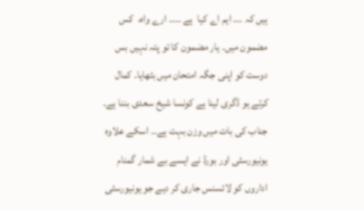ہیں کہ ۔۔۔ ایم اے کیا  ہے ۔۔۔۔ ارے واہ،  کس مضمون میں۔ یار مضمون کا تو پتہ نہیں بس دوست کو اپنی جگہ امتحان میں بٹھایا۔ کمال کرتے ہو ڈگری لینا ہے کونسا شیخ سعدی بننا ہے۔ جناب کی بات میں وزن بہت ہے۔۔ اسکے علاوہ یونیورسٹی اور بورڈ نے ایسے بے شمار گمنام اداروں کو لائسنس جاری کر دیے جو یونیورسٹی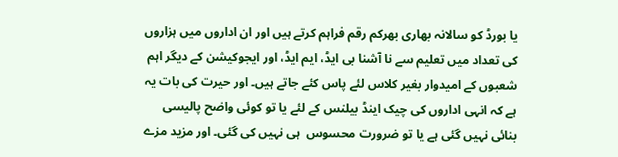یا بورڈ کو سالانہ بھاری بھرکم رقم فراہم کرتے ہیں اور ان اداروں میں ہزاروں کی تعداد میں تعلیم سے نا آشنا بی ایڈ، ایم ایڈ، اور ایجوکیشن کے دیگر اہم شعبوں کے امیدوار بغیر کلاس لئے پاس کئے جاتے ہیں۔ اور حیرت کی بات یہ ہے کہ انہی اداروں کی چیک اینڈ بیلنس کے لئے یا تو کوئی واضح پالیسی بنائی نہیں گئی ہے یا تو ضرورت محسوس  ہی نہیں کی گئی۔ اور مزید مزے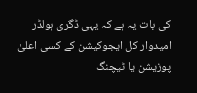کی بات یہ ہے کہ یہی ڈگری ہولڈر امیدوار کل ایجوکیشن کے کسی اعلیٰ پوزیشن یا ٹیچنگ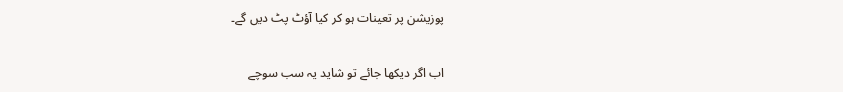پوزیشن پر تعینات ہو کر کیا آؤٹ پٹ دیں گے۔

اب اگر دیکھا جائے تو شاید یہ سب سوچے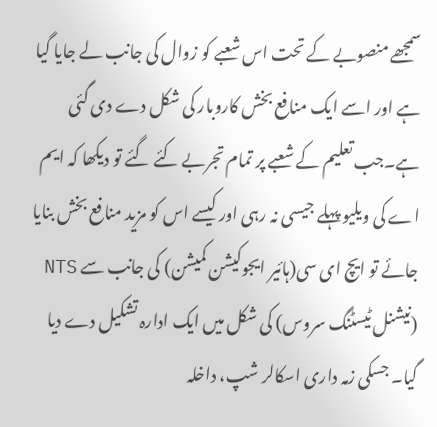سمجھے منصوبے کے تحت اس شعبے کو زوال کی جانب لے جایا گیا ہے اور اسے ایک منافع بخش کاروبار کی شکل دے دی گئی ہے۔جب تعلیم کے شعبے پر تمام تجربے کئے گئے تو دیکھا کہ ایم اے کی ویلیو پہلے جیسی نہ رہی اور کیسے اس کو مزید منافع بخش بنایا جائے تو ایچ ای سی(ہائیر ایجوکیشن کمیشن) کی جانب سے NTS (نیشنل ٹیسٹنگ سروس) کی شکل میں ایک ادارہ تشکیل دے دیا گیا۔ جسکی زمہ داری اسکالر شپ، داخلہ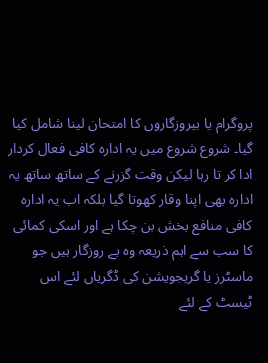پروگرام یا بیروزگاروں کا امتحان لینا شامل کیا گیا۔ شروع شروع میں یہ ادارہ کافی فعال کردار ادا کر تا رہا لیکن وقت گزرنے کے ساتھ ساتھ یہ ادارہ بھی اپنا وقار کھوتا گیا بلکہ اب یہ ادارہ کافی منافع بخش بن چکا ہے اور اسکی کمائی کا سب سے اہم ذریعہ وہ بے روزگار ہیں جو ماسٹرز یا گریجویشن کی ڈگریاں لئے اس ٹیسٹ کے لئے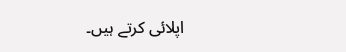اپلائی کرتے ہیں۔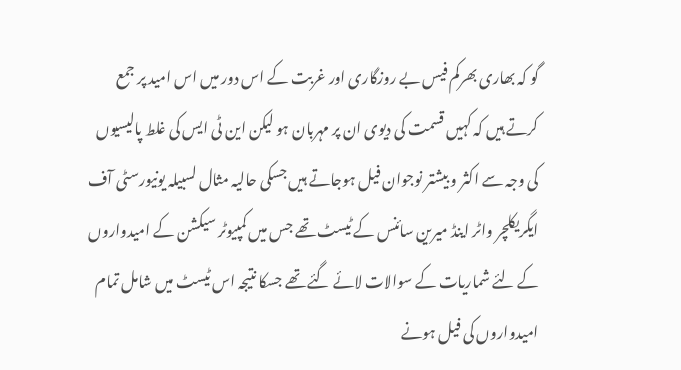گو کہ بھاری بھرکم فیس بے روزگاری اور غربت کے اس دور میں اس امید پر جمع کرتے ہیں کہ کہیں قسمت کی دیوی ان پر مہربان ہو لیکن این ٹی ایس کی غلط پالیسیوں کی وجہ سے اکثر و بیشتر نوجوان فیل ہوجاتے ہیں جسکی حالیہ مثال لسبیلہ یونیورسٹی آف ایگریکلچر واٹر اینڈ میرین سائنس کے ٹیسٹ تھے جس میں کمپیوٹر سیکشن کے امیدواروں کے لئے شماریات کے سوالات لائے گئے تھے جسکا نتیجہ اس ٹیسٹ میں شامل تمام امیدواروں کی فیل ہونے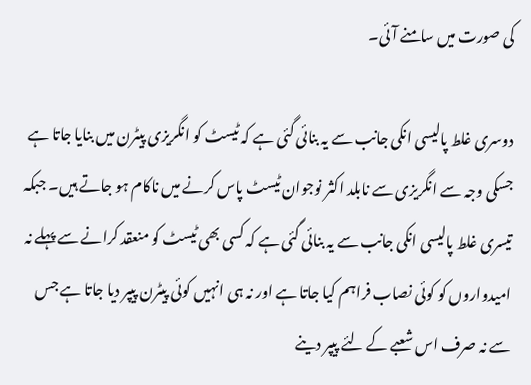کی صورت میں سامنے آئی۔

دوسری غلط پالیسی انکی جانب سے یہ بنائی گئی ہے کہ ٹیسٹ کو انگریزی پیٹرن میں بنایا جاتا ہے جسکی وجہ سے انگریزی سے نابلد اکثر نوجوان ٹیسٹ پاس کرنے میں ناکام ہو جاتے ہیں۔ جبکہ تیسری غلط پالیسی انکی جانب سے یہ بنائی گئی ہے کہ کسی بھی ٹیسٹ کو منعقد کرانے سے پہلے نہ امیدواروں کو کوئی نصاب فراہم کیا جاتا ہے اور نہ ہی انہیں کوئی پیٹرن پیپر دیا جاتا ہے جس سے نہ صرف اس شعبے کے لئے پیپر دینے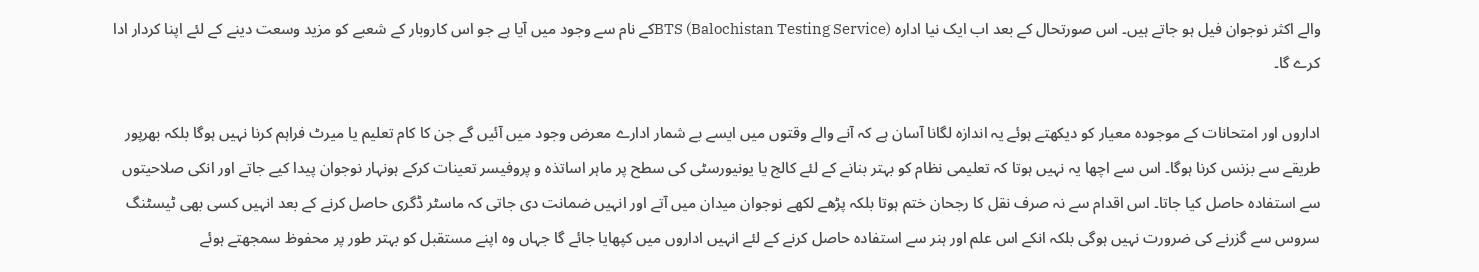والے اکثر نوجوان فیل ہو جاتے ہیں۔ اس صورتحال کے بعد اب ایک نیا ادارہ BTS (Balochistan Testing Service)کے نام سے وجود میں آیا ہے جو اس کاروبار کے شعبے کو مزید وسعت دینے کے لئے اپنا کردار ادا کرے گا۔

اداروں اور امتحانات کے موجودہ معیار کو دیکھتے ہوئے یہ اندازہ لگانا آسان ہے کہ آنے والے وقتوں میں ایسے بے شمار ادارے معرض وجود میں آئیں گے جن کا کام تعلیم یا میرٹ فراہم کرنا نہیں ہوگا بلکہ بھرپور طریقے سے بزنس کرنا ہوگا۔ اس سے اچھا یہ نہیں ہوتا کہ تعلیمی نظام کو بہتر بنانے کے لئے کالج یا یونیورسٹی کی سطح پر ماہر اساتذہ و پروفیسر تعینات کرکے ہونہار نوجوان پیدا کیے جاتے اور انکی صلاحیتوں سے استفادہ حاصل کیا جاتا۔ اس اقدام سے نہ صرف نقل کا رجحان ختم ہوتا بلکہ پڑھے لکھے نوجوان میدان میں آتے اور انہیں ضمانت دی جاتی کہ ماسٹر ڈگری حاصل کرنے کے بعد انہیں کسی بھی ٹیسٹنگ سروس سے گزرنے کی ضرورت نہیں ہوگی بلکہ انکے اس علم اور ہنر سے استفادہ حاصل کرنے کے لئے انہیں اداروں میں کپھایا جائے گا جہاں وہ اپنے مستقبل کو بہتر طور پر محفوظ سمجھتے ہوئے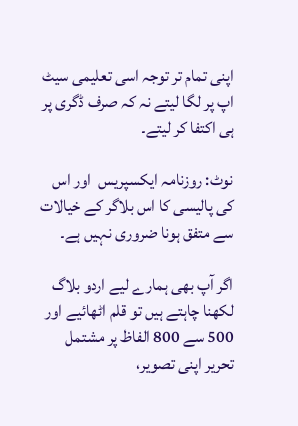اپنی تمام تر توجہ اسی تعلیمی سیٹ اپ پر لگا لیتے نہ کہ صرف ڈگری پر ہی اکتفا کر لیتے۔

نوٹ: روزنامہ ایکسپریس  اور اس کی پالیسی کا اس بلاگر کے خیالات سے متفق ہونا ضروری نہیں ہے۔

اگر آپ بھی ہمارے لیے اردو بلاگ لکھنا چاہتے ہیں تو قلم اٹھائیے اور 500 سے 800 الفاظ پر مشتمل تحریر اپنی تصویر،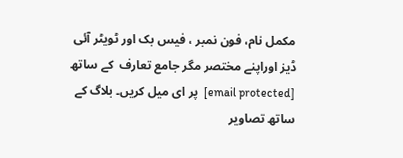مکمل نام، فون نمبر ، فیس بک اور ٹویٹر آئی ڈیز اوراپنے مختصر مگر جامع تعارف  کے ساتھ  [email protected]  پر ای میل کریں۔ بلاگ کے ساتھ تصاویر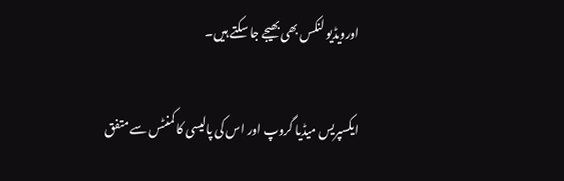اورویڈیو لنکس بھی بھیجے جا سکتے ہیں۔

ایکسپریس میڈیا گروپ اور اس کی پالیسی کا کمنٹس سے متفق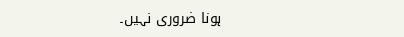ہونا ضروری نہیں۔